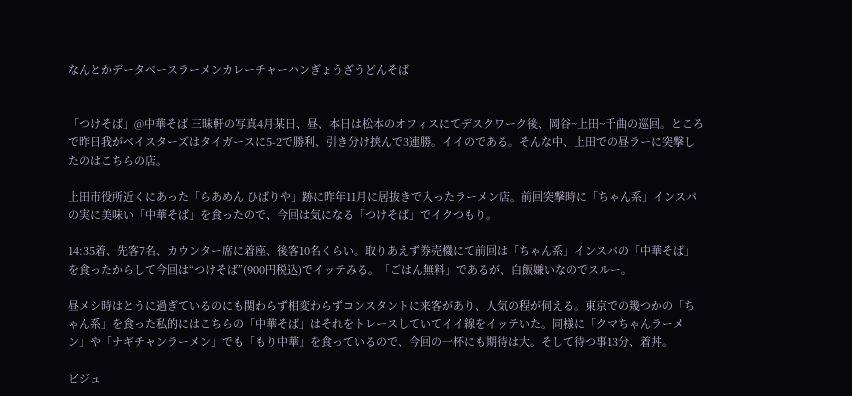なんとかデータベースラーメンカレーチャーハンぎょうざうどんそば


「つけそば」@中華そば 三昧軒の写真4月某日、昼、本日は松本のオフィスにてデスクワーク後、岡谷~上田~千曲の巡回。ところで昨日我がベイスターズはタイガースに5-2で勝利、引き分け挟んで3連勝。イイのである。そんな中、上田での昼ラーに突撃したのはこちらの店。

上田市役所近くにあった「らあめん ひばりや」跡に昨年11月に居抜きで入ったラーメン店。前回突撃時に「ちゃん系」インスパの実に美味い「中華そば」を食ったので、今回は気になる「つけそば」でイクつもり。

14:35着、先客7名、カウンター席に着座、後客10名くらい。取りあえず券売機にて前回は「ちゃん系」インスパの「中華そば」を食ったからして今回は“つけそば”(900円税込)でイッテみる。「ごはん無料」であるが、白飯嫌いなのでスルー。

昼メシ時はとうに過ぎているのにも関わらず相変わらずコンスタントに来客があり、人気の程が伺える。東京での幾つかの「ちゃん系」を食った私的にはこちらの「中華そば」はそれをトレースしていてイイ線をイッテいた。同様に「クマちゃんラーメン」や「ナギチャンラーメン」でも「もり中華」を食っているので、今回の一杯にも期待は大。そして待つ事13分、着丼。

ビジュ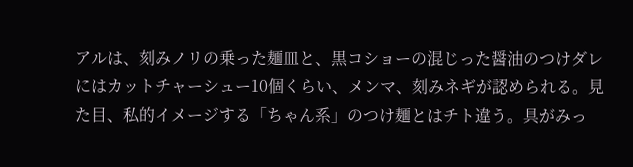アルは、刻みノリの乗った麺皿と、黒コショーの混じった醤油のつけダレにはカットチャーシュー10個くらい、メンマ、刻みネギが認められる。見た目、私的イメージする「ちゃん系」のつけ麺とはチト違う。具がみっ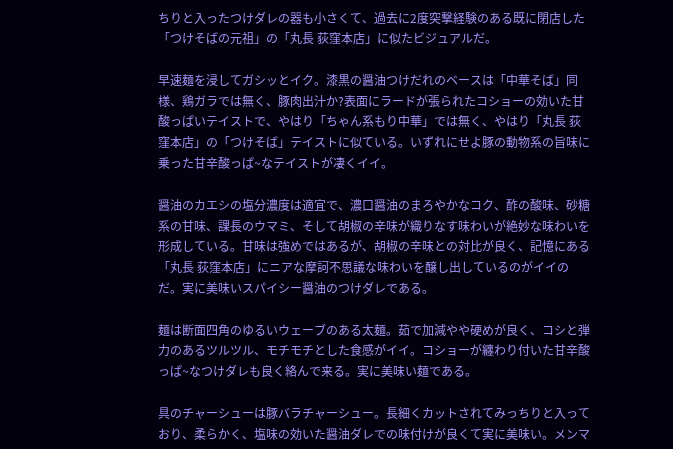ちりと入ったつけダレの器も小さくて、過去に2度突撃経験のある既に閉店した「つけそばの元祖」の「丸長 荻窪本店」に似たビジュアルだ。

早速麺を浸してガシッとイク。漆黒の醤油つけだれのベースは「中華そば」同様、鶏ガラでは無く、豚肉出汁か?表面にラードが張られたコショーの効いた甘酸っぱいテイストで、やはり「ちゃん系もり中華」では無く、やはり「丸長 荻窪本店」の「つけそば」テイストに似ている。いずれにせよ豚の動物系の旨味に乗った甘辛酸っぱ~なテイストが凄くイイ。

醤油のカエシの塩分濃度は適宜で、濃口醤油のまろやかなコク、酢の酸味、砂糖系の甘味、課長のウマミ、そして胡椒の辛味が織りなす味わいが絶妙な味わいを形成している。甘味は強めではあるが、胡椒の辛味との対比が良く、記憶にある「丸長 荻窪本店」にニアな摩訶不思議な味わいを醸し出しているのがイイのだ。実に美味いスパイシー醤油のつけダレである。

麺は断面四角のゆるいウェーブのある太麺。茹で加減やや硬めが良く、コシと弾力のあるツルツル、モチモチとした食感がイイ。コショーが纏わり付いた甘辛酸っぱ~なつけダレも良く絡んで来る。実に美味い麺である。

具のチャーシューは豚バラチャーシュー。長細くカットされてみっちりと入っており、柔らかく、塩味の効いた醤油ダレでの味付けが良くて実に美味い。メンマ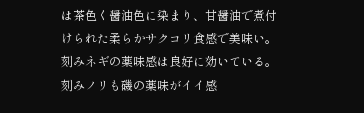は茶色く醤油色に染まり、甘醤油で煮付けられた柔らかサクコリ食感で美味い。刻みネギの薬味感は良好に効いている。刻みノリも磯の薬味がイイ感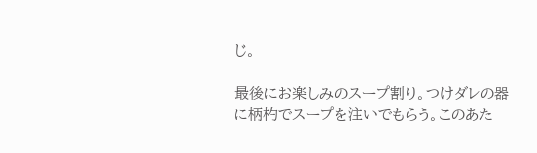じ。

最後にお楽しみのスープ割り。つけダレの器に柄杓でスープを注いでもらう。このあた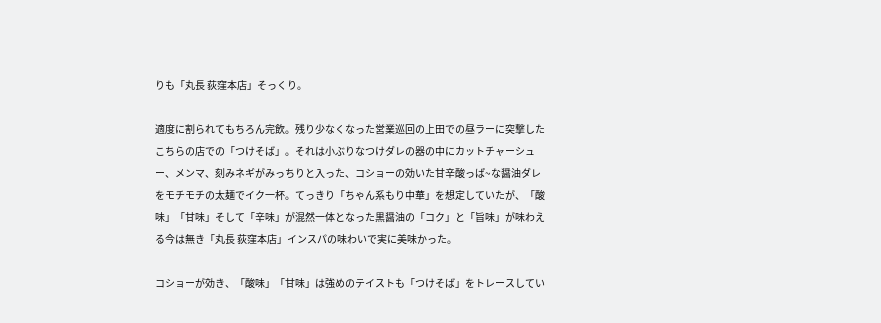りも「丸長 荻窪本店」そっくり。

適度に割られてもちろん完飲。残り少なくなった営業巡回の上田での昼ラーに突撃したこちらの店での「つけそば」。それは小ぶりなつけダレの器の中にカットチャーシュー、メンマ、刻みネギがみっちりと入った、コショーの効いた甘辛酸っぱ~な醤油ダレをモチモチの太麺でイク一杯。てっきり「ちゃん系もり中華」を想定していたが、「酸味」「甘味」そして「辛味」が混然一体となった黒醤油の「コク」と「旨味」が味わえる今は無き「丸長 荻窪本店」インスパの味わいで実に美味かった。

コショーが効き、「酸味」「甘味」は強めのテイストも「つけそば」をトレースしてい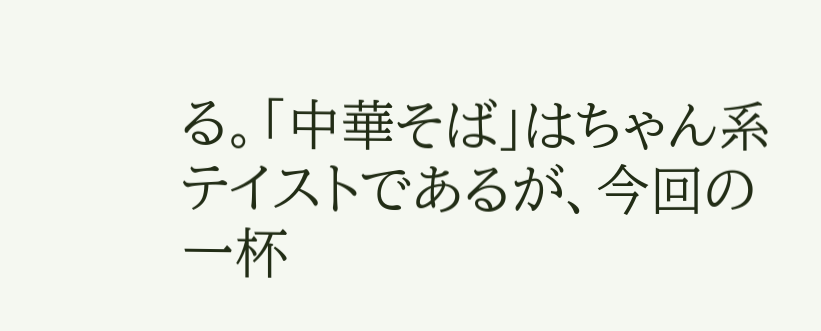る。「中華そば」はちゃん系テイストであるが、今回の一杯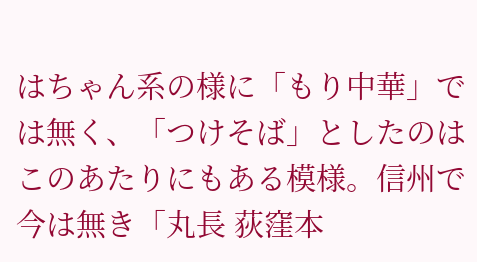はちゃん系の様に「もり中華」では無く、「つけそば」としたのはこのあたりにもある模様。信州で今は無き「丸長 荻窪本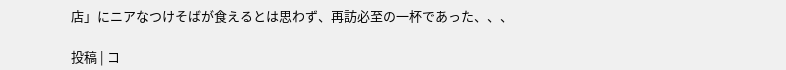店」にニアなつけそばが食えるとは思わず、再訪必至の一杯であった、、、

投稿 | コ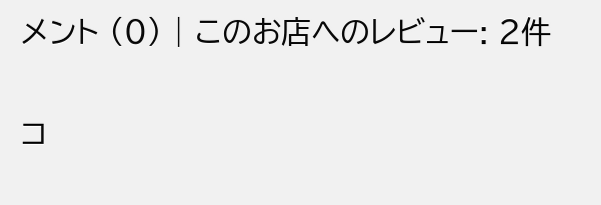メント (0) | このお店へのレビュー: 2件

コ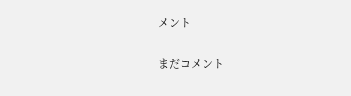メント

まだコメント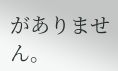がありません。